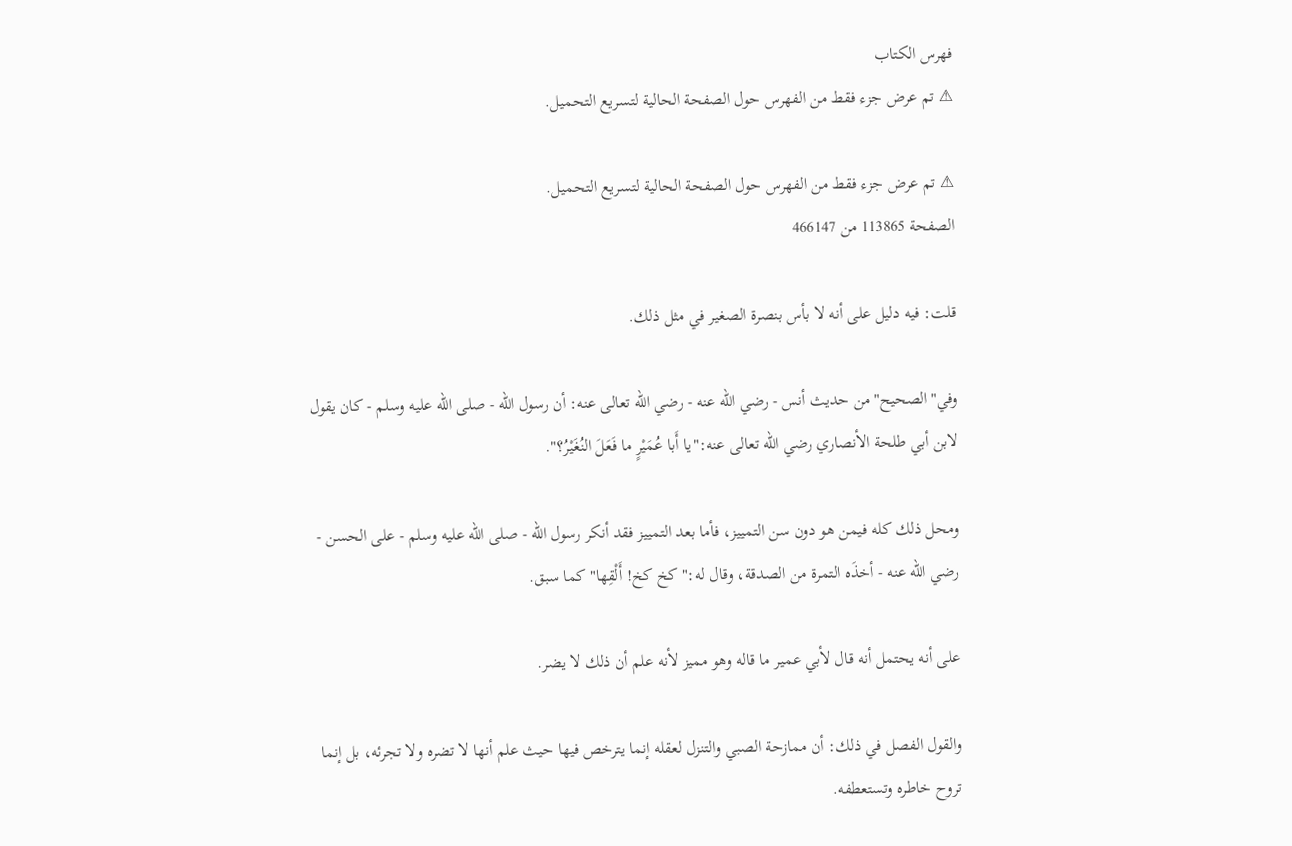فهرس الكتاب
⚠ تم عرض جزء فقط من الفهرس حول الصفحة الحالية لتسريع التحميل.

⚠ تم عرض جزء فقط من الفهرس حول الصفحة الحالية لتسريع التحميل.
الصفحة 113865 من 466147

قلت: فيه دليل على أنه لا بأس بنصرة الصغير في مثل ذلك.

وفي"الصحيح"من حديث أنس - رضي الله عنه - رضي الله تعالى عنه: أن رسول الله - صلى الله عليه وسلم - كان يقول لابن أبي طلحة الأنصاري رضي الله تعالى عنه:"يا أَبا عُمَيْرٍ ما فَعَلَ النُغَيْرُ؟".

ومحل ذلك كله فيمن هو دون سن التمييز، فأما بعد التمييز فقد أنكر رسول الله - صلى الله عليه وسلم - على الحسن - رضي الله عنه - أخذَه التمرة من الصدقة، وقال له:"كخ كخ! أَلْقِها"كما سبق.

على أنه يحتمل أنه قال لأبي عمير ما قاله وهو مميز لأنه علم أن ذلك لا يضر.

والقول الفصل في ذلك: أن ممازحة الصبي والتنزل لعقله إنما يترخص فيها حيث علم أنها لا تضره ولا تجرئه، بل إنما تروح خاطره وتستعطفه.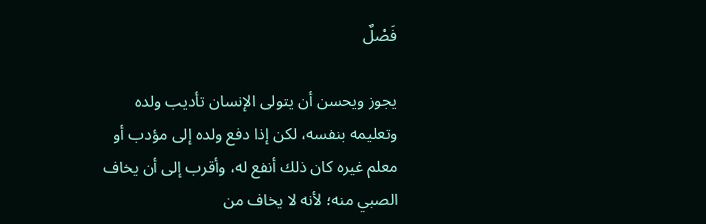فَصْلٌ

يجوز ويحسن أن يتولى الإنسان تأديب ولده وتعليمه بنفسه، لكن إذا دفع ولده إلى مؤدب أو معلم غيره كان ذلك أنفع له، وأقرب إلى أن يخاف الصبي منه؛ لأنه لا يخاف من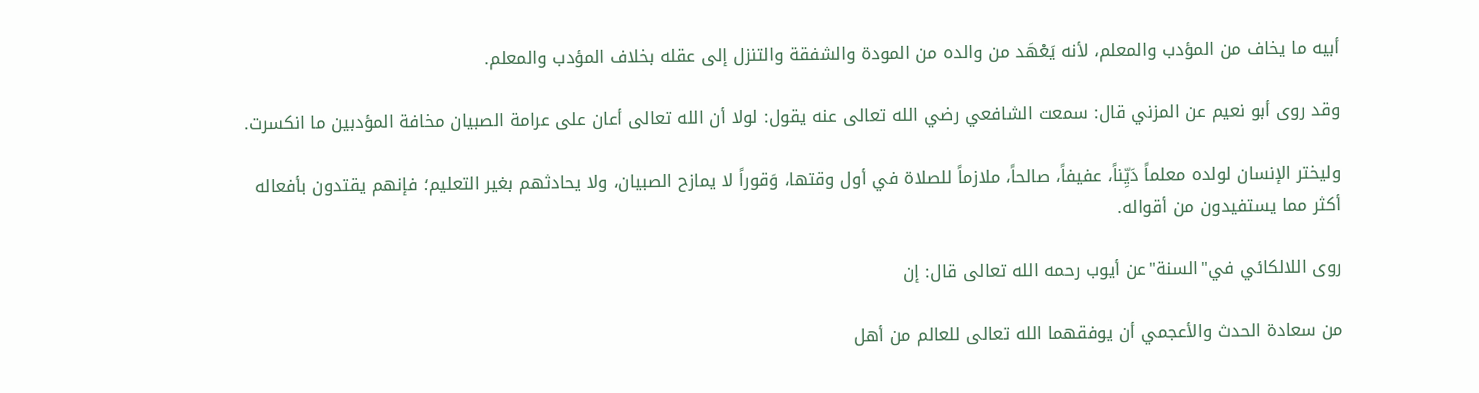أبيه ما يخاف من المؤدب والمعلم، لأنه يَعْهَد من والده من المودة والشفقة والتنزل إلى عقله بخلاف المؤدب والمعلم.

وقد روى أبو نعيم عن المزني قال: سمعت الشافعي رضي الله تعالى عنه يقول: لولا أن الله تعالى أعان على عرامة الصبيان مخافة المؤدبين ما انكسرت.

وليختر الإنسان لولده معلماً دَيِّناً، عفيفاً، صالحاً، ملازماً للصلاة في أول وقتها، وَقوراً لا يمازح الصبيان، ولا يحادثهم بغير التعليم؛ فإنهم يقتدون بأفعاله أكثر مما يستفيدون من أقواله.

روى اللالكائي في"السنة"عن أيوب رحمه الله تعالى قال: إن

من سعادة الحدث والأعجمي أن يوفقهما الله تعالى للعالم من أهل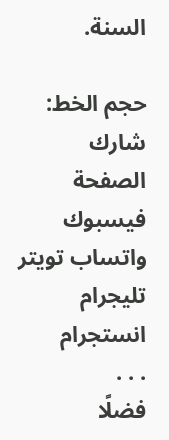السنة.

حجم الخط:
شارك الصفحة
فيسبوك واتساب تويتر تليجرام انستجرام
. . .
فضلًا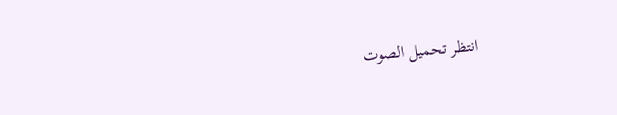انتظر تحميل الصوت